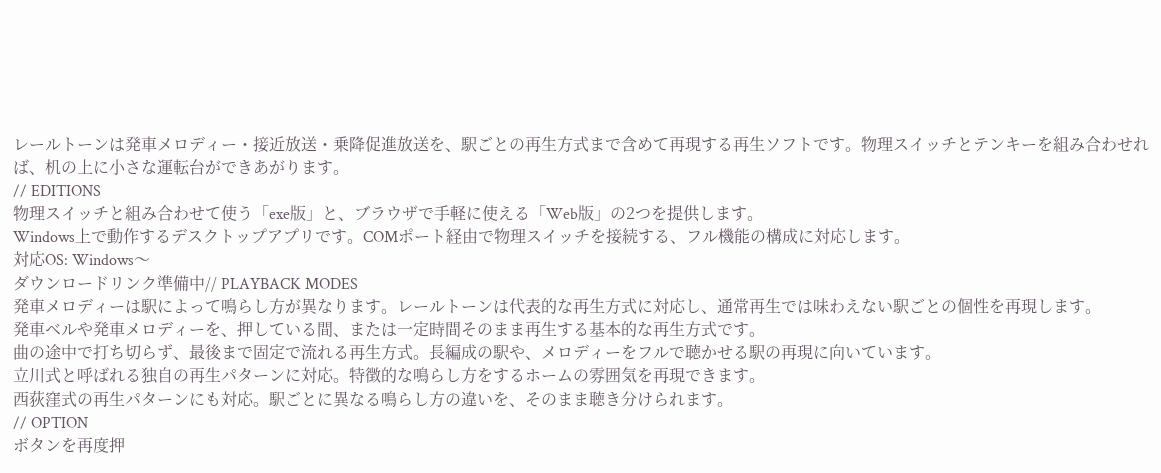レールトーンは発車メロディー・接近放送・乗降促進放送を、駅ごとの再生方式まで含めて再現する再生ソフトです。物理スイッチとテンキーを組み合わせれば、机の上に小さな運転台ができあがります。
// EDITIONS
物理スイッチと組み合わせて使う「exe版」と、ブラウザで手軽に使える「Web版」の2つを提供します。
Windows上で動作するデスクトップアプリです。COMポート経由で物理スイッチを接続する、フル機能の構成に対応します。
対応OS: Windows〜
ダウンロードリンク準備中// PLAYBACK MODES
発車メロディーは駅によって鳴らし方が異なります。レールトーンは代表的な再生方式に対応し、通常再生では味わえない駅ごとの個性を再現します。
発車ベルや発車メロディーを、押している間、または一定時間そのまま再生する基本的な再生方式です。
曲の途中で打ち切らず、最後まで固定で流れる再生方式。長編成の駅や、メロディーをフルで聴かせる駅の再現に向いています。
立川式と呼ばれる独自の再生パターンに対応。特徴的な鳴らし方をするホームの雰囲気を再現できます。
西荻窪式の再生パターンにも対応。駅ごとに異なる鳴らし方の違いを、そのまま聴き分けられます。
// OPTION
ボタンを再度押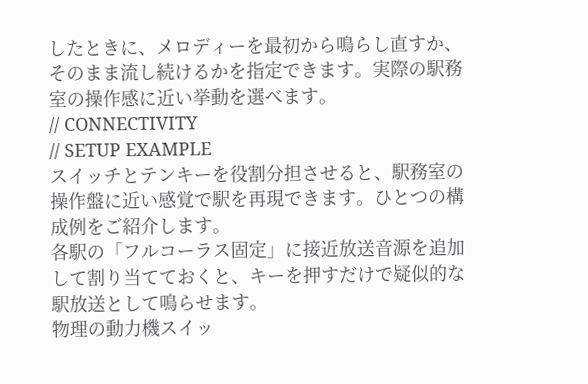したときに、メロディーを最初から鳴らし直すか、そのまま流し続けるかを指定できます。実際の駅務室の操作感に近い挙動を選べます。
// CONNECTIVITY
// SETUP EXAMPLE
スイッチとテンキーを役割分担させると、駅務室の操作盤に近い感覚で駅を再現できます。ひとつの構成例をご紹介します。
各駅の「フルコーラス固定」に接近放送音源を追加して割り当てておくと、キーを押すだけで疑似的な駅放送として鳴らせます。
物理の動力機スイッ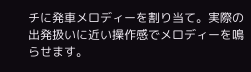チに発車メロディーを割り当て。実際の出発扱いに近い操作感でメロディーを鳴らせます。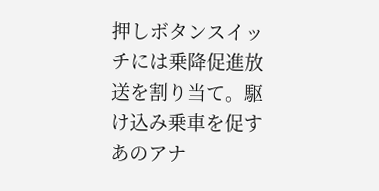押しボタンスイッチには乗降促進放送を割り当て。駆け込み乗車を促すあのアナ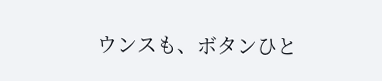ウンスも、ボタンひと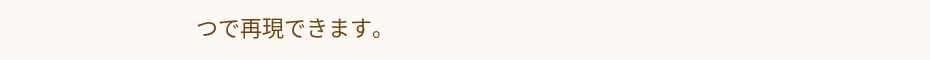つで再現できます。